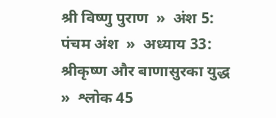श्री विष्णु पुराण  »  अंश 5: पंचम अंश  »  अध्याय 33: श्रीकृष्ण और बाणासुरका युद्ध  »  श्लोक 45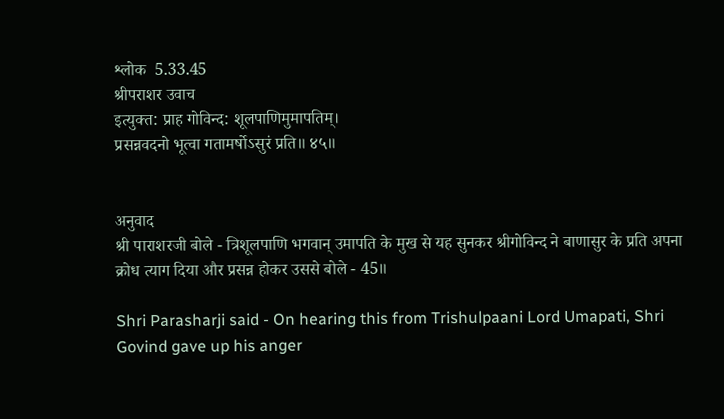श्लोक  5.33.45
श्रीपराशर उवाच
इत्युक्त: प्राह गोविन्द: शूलपाणिमुमापतिम्।
प्रसन्नवदनो भूत्वा गतामर्षोऽसुरं प्रति॥ ४५॥


अनुवाद
श्री पाराशरजी बोले - त्रिशूलपाणि भगवान् उमापति के मुख से यह सुनकर श्रीगोविन्द ने बाणासुर के प्रति अपना क्रोध त्याग दिया और प्रसन्न होकर उससे बोले - 45॥

Shri Parasharji said - On hearing this from Trishulpaani Lord Umapati, Shri Govind gave up his anger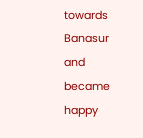towards Banasur and became happy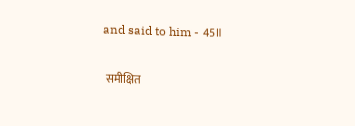and said to him - 45॥

 समीक्षित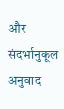और संदर्भानुकूल अनुवाद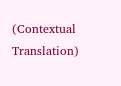(Contextual Translation)